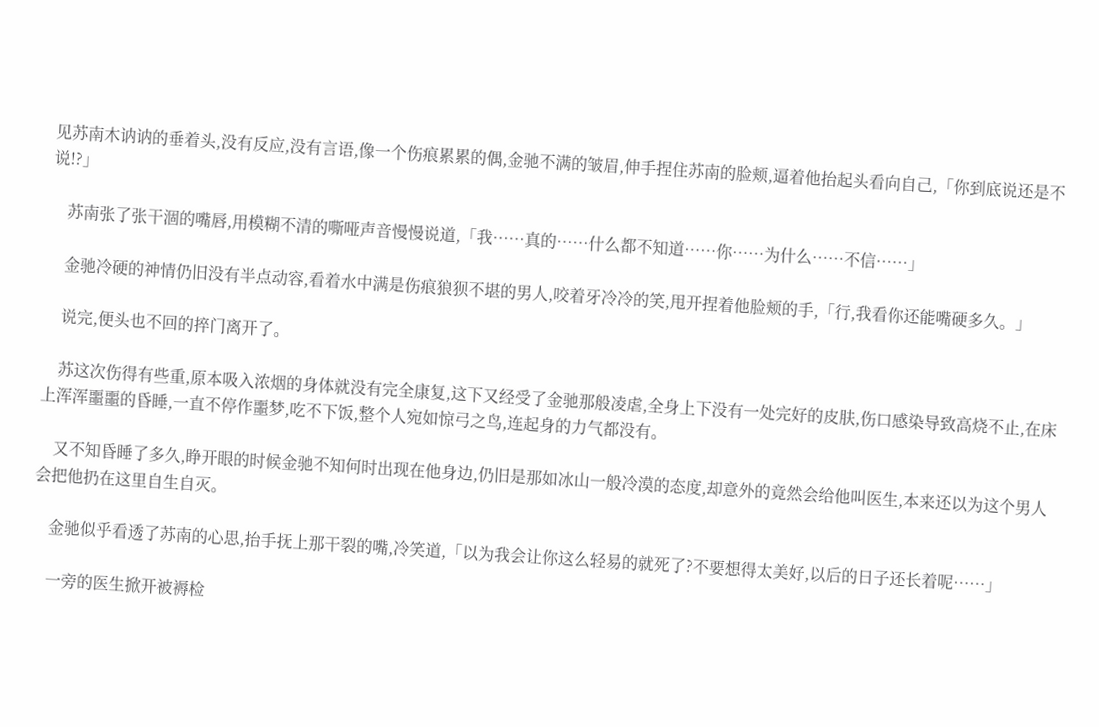见苏南木讷讷的垂着头,没有反应,没有言语,像一个伤痕累累的偶,金驰不满的皱眉,伸手捏住苏南的脸颊,逼着他抬起头看向自己,「你到底说还是不说!?」

    苏南张了张干涸的嘴唇,用模糊不清的嘶哑声音慢慢说道,「我……真的……什么都不知道……你……为什么……不信……」

    金驰冷硬的神情仍旧没有半点动容,看着水中满是伤痕狼狈不堪的男人,咬着牙冷冷的笑,甩开捏着他脸颊的手,「行,我看你还能嘴硬多久。」

    说完,便头也不回的捽门离开了。

    苏这次伤得有些重,原本吸入浓烟的身体就没有完全康复,这下又经受了金驰那般凌虐,全身上下没有一处完好的皮肤,伤口感染导致高烧不止,在床上浑浑噩噩的昏睡,一直不停作噩梦,吃不下饭,整个人宛如惊弓之鸟,连起身的力气都没有。

    又不知昏睡了多久,睁开眼的时候金驰不知何时出现在他身边,仍旧是那如冰山一般冷漠的态度,却意外的竟然会给他叫医生,本来还以为这个男人会把他扔在这里自生自灭。

    金驰似乎看透了苏南的心思,抬手抚上那干裂的嘴,冷笑道,「以为我会让你这么轻易的就死了?不要想得太美好,以后的日子还长着呢……」

    一旁的医生掀开被褥检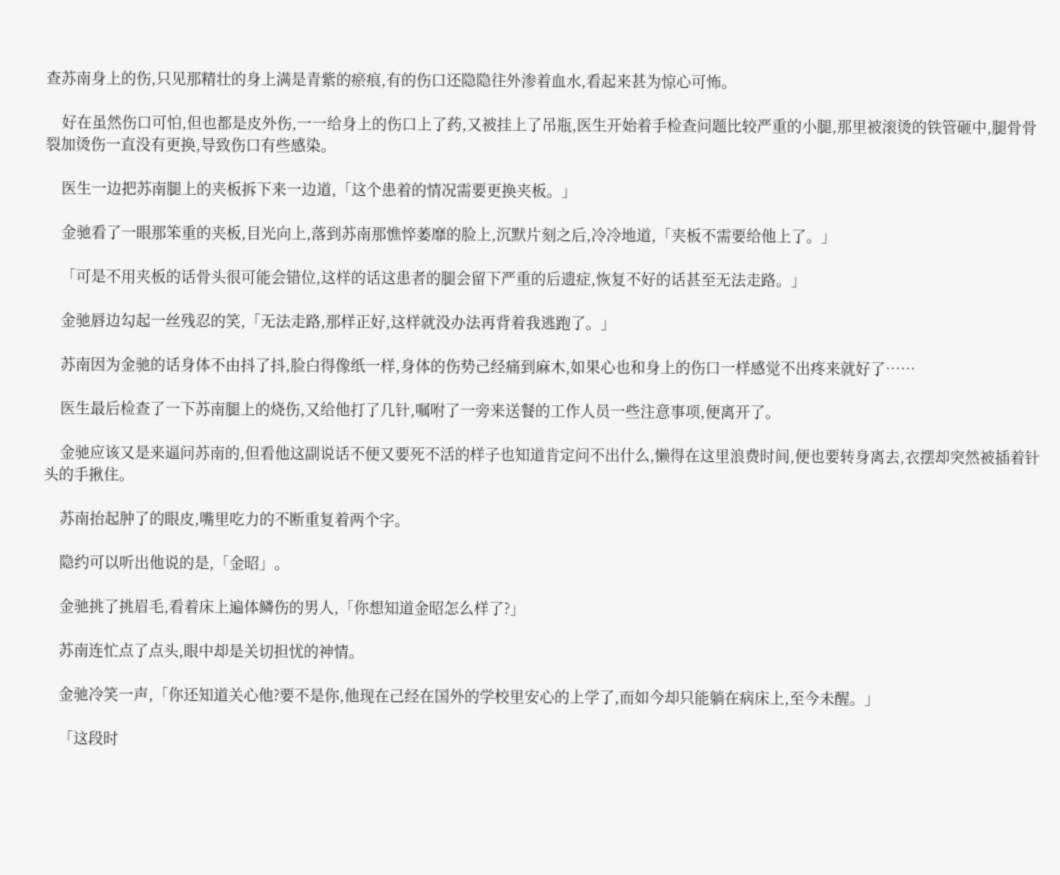查苏南身上的伤,只见那精壮的身上满是青紫的瘀痕,有的伤口还隐隐往外渗着血水,看起来甚为惊心可怖。

    好在虽然伤口可怕,但也都是皮外伤,一一给身上的伤口上了药,又被挂上了吊瓶,医生开始着手检查问题比较严重的小腿,那里被滚烫的铁管砸中,腿骨骨裂加烫伤一直没有更换,导致伤口有些感染。

    医生一边把苏南腿上的夹板拆下来一边道,「这个患着的情况需要更换夹板。」

    金驰看了一眼那笨重的夹板,目光向上,落到苏南那憔悴萎靡的脸上,沉默片刻之后,冷冷地道,「夹板不需要给他上了。」

    「可是不用夹板的话骨头很可能会错位,这样的话这患者的腿会留下严重的后遗症,恢复不好的话甚至无法走路。」

    金驰唇边勾起一丝残忍的笑,「无法走路,那样正好,这样就没办法再背着我逃跑了。」

    苏南因为金驰的话身体不由抖了抖,脸白得像纸一样,身体的伤势己经痛到麻木,如果心也和身上的伤口一样感觉不出疼来就好了……

    医生最后检查了一下苏南腿上的烧伤,又给他打了几针,嘱咐了一旁来送餐的工作人员一些注意事项,便离开了。

    金驰应该又是来逼问苏南的,但看他这副说话不便又要死不活的样子也知道肯定问不出什么,懒得在这里浪费时间,便也要转身离去,衣摆却突然被插着针头的手揪住。

    苏南抬起肿了的眼皮,嘴里吃力的不断重复着两个字。

    隐约可以听出他说的是,「金昭」。

    金驰挑了挑眉毛,看着床上遍体鳞伤的男人,「你想知道金昭怎么样了?」

    苏南连忙点了点头,眼中却是关切担忧的神情。

    金驰冷笑一声,「你还知道关心他?要不是你,他现在己经在国外的学校里安心的上学了,而如今却只能躺在病床上,至今未醒。」

    「这段时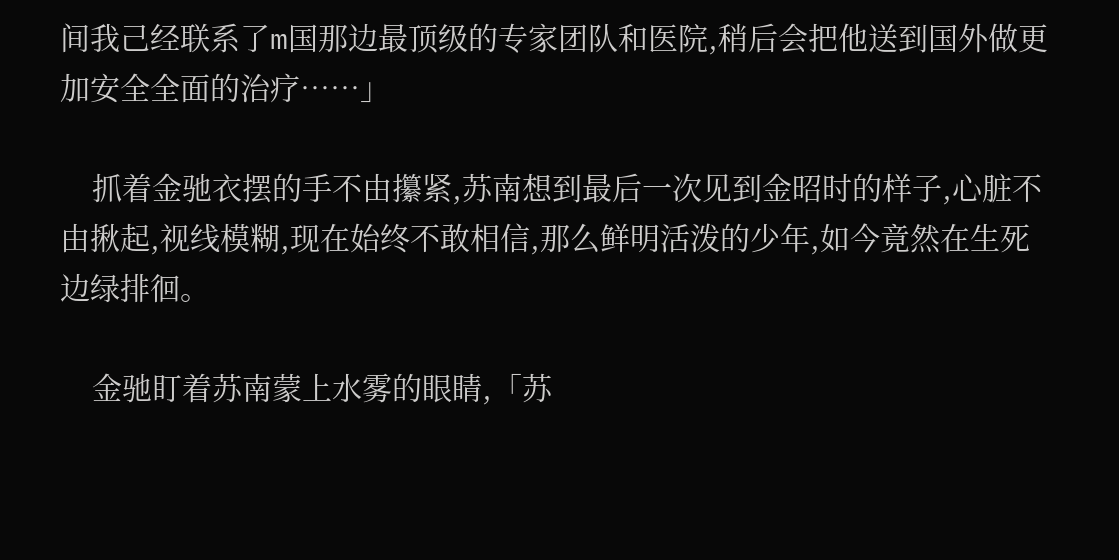间我己经联系了m国那边最顶级的专家团队和医院,稍后会把他送到国外做更加安全全面的治疗……」

    抓着金驰衣摆的手不由攥紧,苏南想到最后一次见到金昭时的样子,心脏不由揪起,视线模糊,现在始终不敢相信,那么鲜明活泼的少年,如今竟然在生死边绿排徊。

    金驰盯着苏南蒙上水雾的眼睛,「苏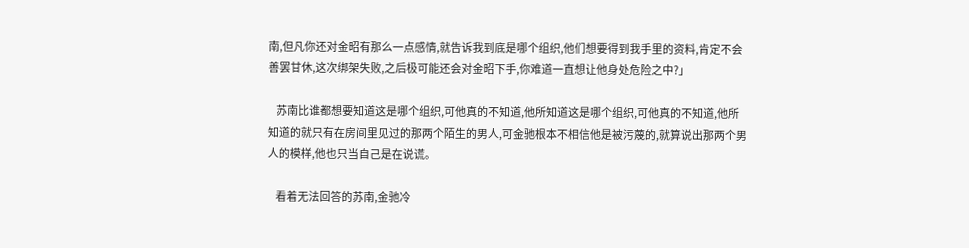南,但凡你还对金昭有那么一点感情,就告诉我到底是哪个组织,他们想要得到我手里的资料,肯定不会善罢甘休,这次绑架失败,之后极可能还会对金昭下手,你难道一直想让他身处危险之中?」

    苏南比谁都想要知道这是哪个组织,可他真的不知道,他所知道这是哪个组织,可他真的不知道,他所知道的就只有在房间里见过的那两个陌生的男人,可金驰根本不相信他是被污蔑的,就算说出那两个男人的模样,他也只当自己是在说谎。

    看着无法回答的苏南,金驰冷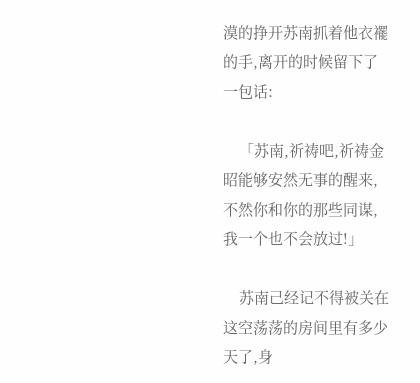漠的挣开苏南抓着他衣襬的手,离开的时候留下了一包话:

    「苏南,祈祷吧,祈祷金昭能够安然无事的醒来,不然你和你的那些同谋,我一个也不会放过!」

    苏南己经记不得被关在这空荡荡的房间里有多少天了,身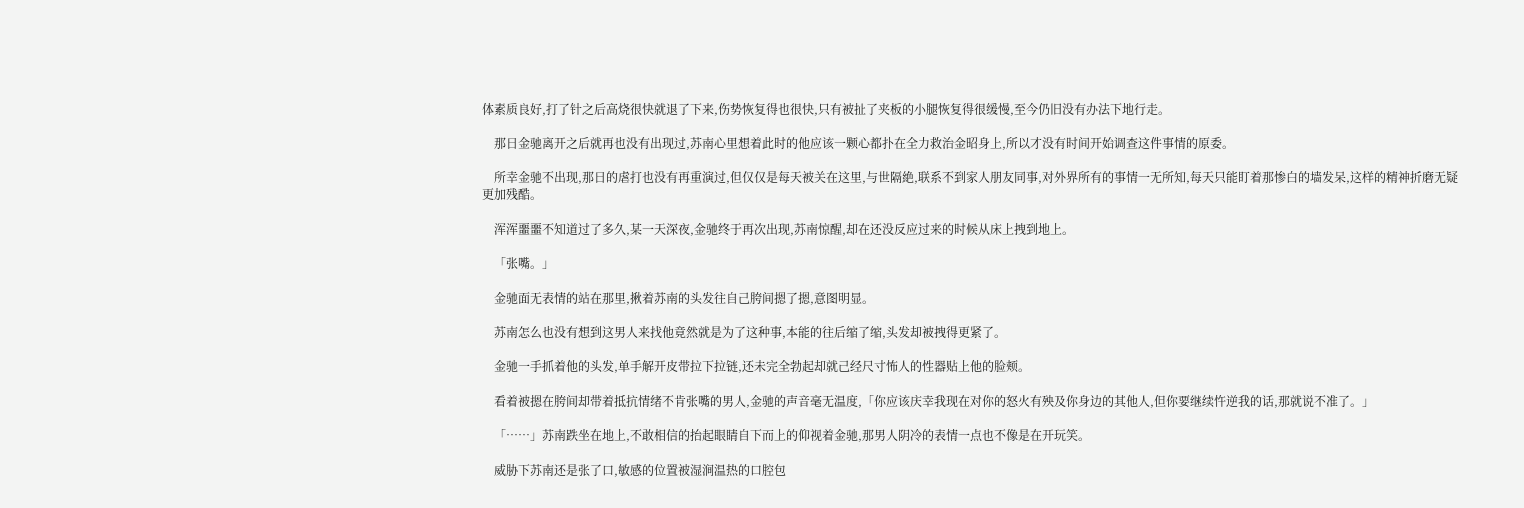体素质良好,打了针之后高烧很快就退了下来,伤势恢复得也很快,只有被扯了夹板的小腿恢复得很缓慢,至今仍旧没有办法下地行走。

    那日金驰离开之后就再也没有出现过,苏南心里想着此时的他应该一颗心都扑在全力救治金昭身上,所以才没有时间开始调查这件事情的原委。

    所幸金驰不出现,那日的虐打也没有再重演过,但仅仅是每天被关在这里,与世隔絶,联系不到家人朋友同事,对外界所有的事情一无所知,每天只能盯着那惨白的墙发呆,这样的精神折磨无疑更加残酷。

    浑浑噩噩不知道过了多久,某一天深夜,金驰终于再次出现,苏南惊醒,却在还没反应过来的时候从床上拽到地上。

    「张嘴。」

    金驰面无表情的站在那里,揪着苏南的头发往自己胯间摁了摁,意图明显。

    苏南怎么也没有想到这男人来找他竟然就是为了这种事,本能的往后缩了缩,头发却被拽得更紧了。

    金驰一手抓着他的头发,单手解开皮带拉下拉链,还未完全勃起却就己经尺寸怖人的性器贴上他的脸颊。

    看着被摁在胯间却带着抵抗情绪不肯张嘴的男人,金驰的声音毫无温度,「你应该庆幸我现在对你的怒火有殃及你身边的其他人,但你要继续忤逆我的话,那就说不准了。」

    「……」苏南跌坐在地上,不敢相信的抬起眼睛自下而上的仰视着金驰,那男人阴冷的表情一点也不像是在开玩笑。

    威胁下苏南还是张了口,敏感的位置被湿涧温热的口腔包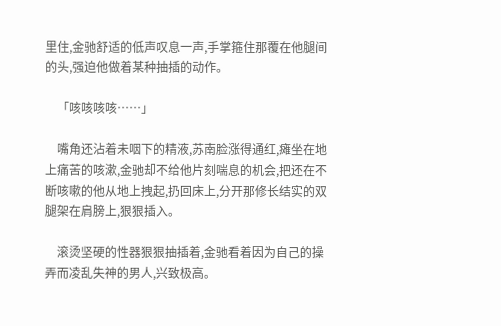里住,金驰舒适的低声叹息一声,手掌箍住那覆在他腿间的头,强迫他做着某种抽插的动作。

    「咳咳咳咳……」

    嘴角还沾着未咽下的精液,苏南脸涨得通红,瘫坐在地上痛苦的咳漱,金驰却不给他片刻喘息的机会,把还在不断咳嗽的他从地上拽起,扔回床上,分开那修长结实的双腿架在肩膀上,狠狠插入。

    滚烫坚硬的性器狠狠抽插着,金驰看着因为自己的操弄而凌乱失神的男人,兴致极高。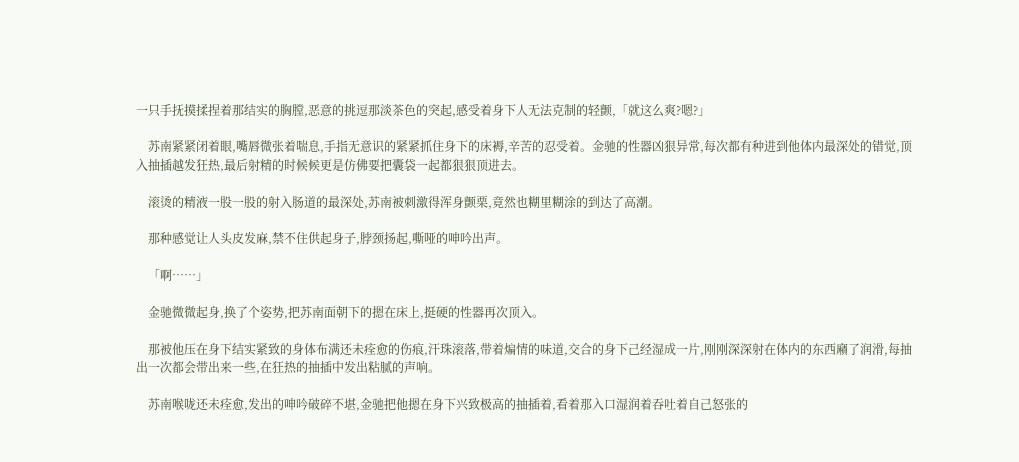一只手抚摸揉捏着那结实的胸膛,恶意的挑逗那淡茶色的突起,感受着身下人无法克制的轻颤,「就这么爽?嗯?」

    苏南紧紧闭着眼,嘴唇微张着喘息,手指无意识的紧紧抓住身下的床褥,辛苦的忍受着。金驰的性器凶狠异常,每次都有种进到他体内最深处的错觉,顶入抽插越发狂热,最后射精的时候候更是仿佛要把囊袋一起都狠狠顶进去。

    滚烫的精液一股一股的射入肠道的最深处,苏南被刺激得浑身颤栗,竟然也糊里糊涂的到达了高潮。

    那种感觉让人头皮发麻,禁不住供起身子,脖颈扬起,嘶哑的呻吟出声。

    「啊……」

    金驰微微起身,换了个姿势,把苏南面朝下的摁在床上,挺硬的性器再次顶入。

    那被他压在身下结实紧致的身体布满还未痊愈的伤痕,汗珠滚落,带着煸情的味道,交合的身下己经湿成一片,刚刚深深射在体内的东西廭了润滑,每抽出一次都会带出来一些,在狂热的抽插中发出粘腻的声响。

    苏南喉咙还未痊愈,发出的呻吟破碎不堪,金驰把他摁在身下兴致极高的抽插着,看着那入口湿润着吞吐着自己怒张的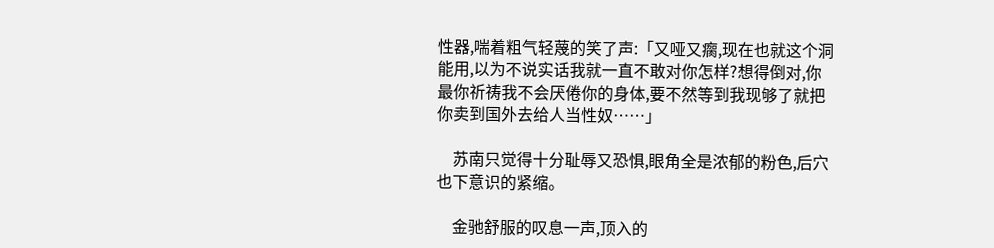性器,喘着粗气轻蔑的笑了声:「又哑又瘸,现在也就这个洞能用,以为不说实话我就一直不敢对你怎样?想得倒对,你最你祈祷我不会厌倦你的身体,要不然等到我现够了就把你卖到国外去给人当性奴……」

    苏南只觉得十分耻辱又恐惧,眼角全是浓郁的粉色,后穴也下意识的紧缩。

    金驰舒服的叹息一声,顶入的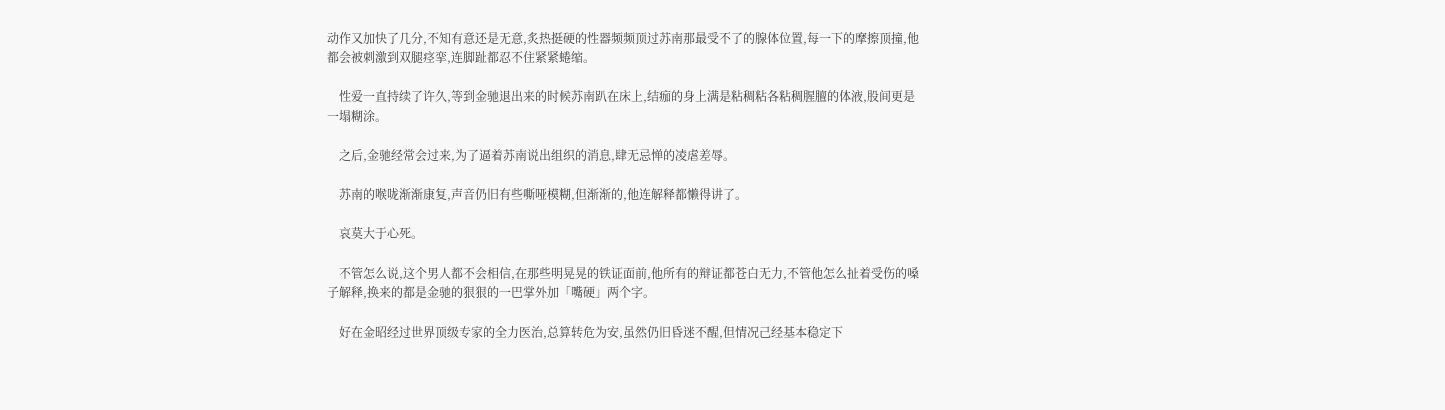动作又加快了几分,不知有意还是无意,炙热挺硬的性器频频顶过苏南那最受不了的腺体位置,每一下的摩擦顶撞,他都会被刺激到双腿痉挛,连脚趾都忍不住紧紧蜷缩。

    性爱一直持续了许久,等到金驰退出来的时候苏南趴在床上,结痂的身上满是粘稠粘各粘稠腥膻的体液,股间更是一塌糊涂。

    之后,金驰经常会过来,为了逼着苏南说出组织的消息,肆无忌惮的凌虐差辱。

    苏南的喉咙渐渐康复,声音仍旧有些嘶哑模糊,但渐渐的,他连解释都懒得讲了。

    哀莫大于心死。

    不管怎么说,这个男人都不会相信,在那些明晃晃的铁证面前,他所有的辩证都苍白无力,不管他怎么扯着受伤的嗓子解释,换来的都是金驰的狠狠的一巴掌外加「嘴硬」两个字。

    好在金昭经过世界顶级专家的全力医治,总算转危为安,虽然仍旧昏迷不醒,但情况己经基本稳定下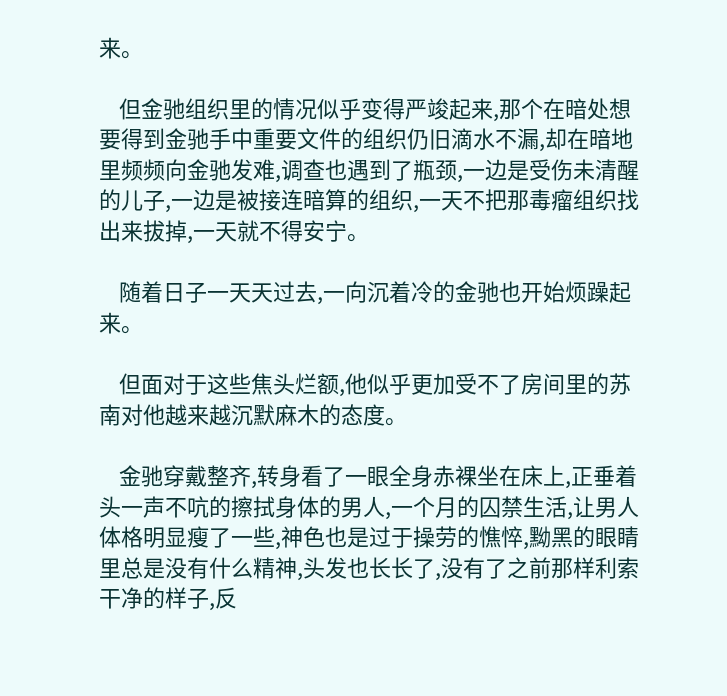来。

    但金驰组织里的情况似乎变得严竣起来,那个在暗处想要得到金驰手中重要文件的组织仍旧滴水不漏,却在暗地里频频向金驰发难,调查也遇到了瓶颈,一边是受伤未清醒的儿子,一边是被接连暗算的组织,一天不把那毒瘤组织找出来拔掉,一天就不得安宁。

    随着日子一天天过去,一向沉着冷的金驰也开始烦躁起来。

    但面对于这些焦头烂额,他似乎更加受不了房间里的苏南对他越来越沉默麻木的态度。

    金驰穿戴整齐,转身看了一眼全身赤裸坐在床上,正垂着头一声不吭的擦拭身体的男人,一个月的囚禁生活,让男人体格明显瘦了一些,神色也是过于操劳的憔悴,黝黑的眼睛里总是没有什么精神,头发也长长了,没有了之前那样利索干净的样子,反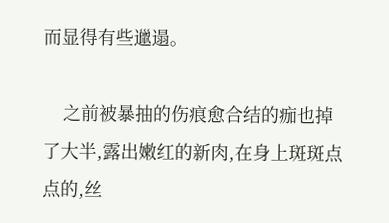而显得有些邋遢。

    之前被暴抽的伤痕愈合结的痂也掉了大半,露出嫩红的新肉,在身上斑斑点点的,丝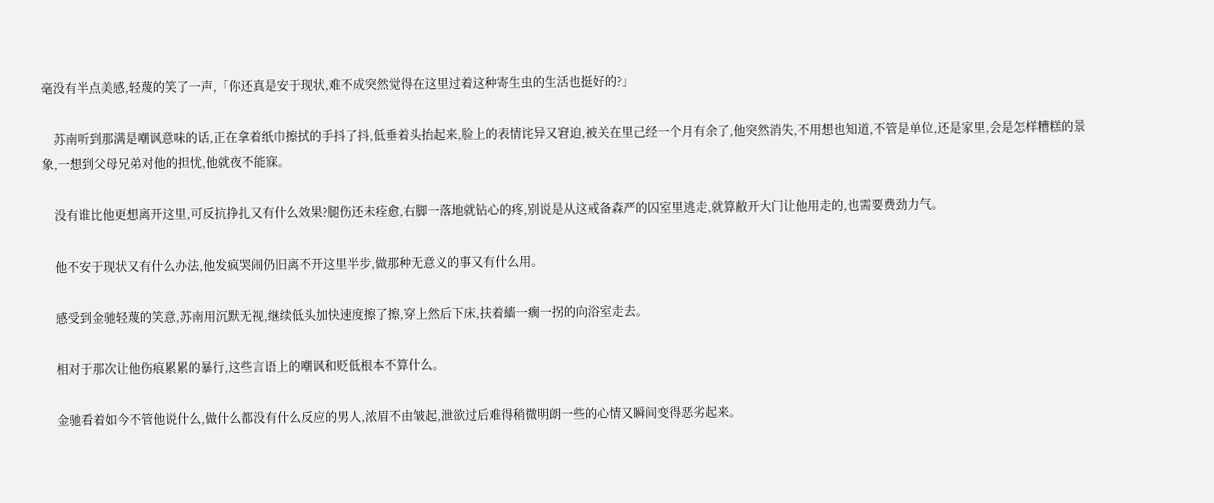毫没有半点美感,轻蔑的笑了一声,「你还真是安于现状,难不成突然觉得在这里过着这种寄生虫的生活也挺好的?」

    苏南听到那满是嘲讽意味的话,正在拿着纸巾擦拭的手抖了抖,低垂着头抬起来,脸上的表情诧异又窘迫,被关在里己经一个月有余了,他突然消失,不用想也知道,不管是单位,还是家里,会是怎样糟糕的景象,一想到父母兄弟对他的担忧,他就夜不能寐。

    没有谁比他更想离开这里,可反抗挣扎又有什么效果?腿伤还未痊愈,右脚一落地就钻心的疼,别说是从这戒备森严的囚室里逃走,就算敝开大门让他用走的,也需要费劲力气。

    他不安于现状又有什么办法,他发疯哭闹仍旧离不开这里半步,做那种无意义的事又有什么用。

    感受到金驰轻蔑的笑意,苏南用沉默无视,继续低头加快速度擦了擦,穿上然后下床,扶着繬一瘸一拐的向浴室走去。

    相对于那次让他伤痕累累的暴行,这些言语上的嘲讽和贬低根本不算什么。

    金驰看着如今不管他说什么,做什么都没有什么反应的男人,浓眉不由皱起,泄欲过后难得稍微明朗一些的心情又瞬间变得恶劣起来。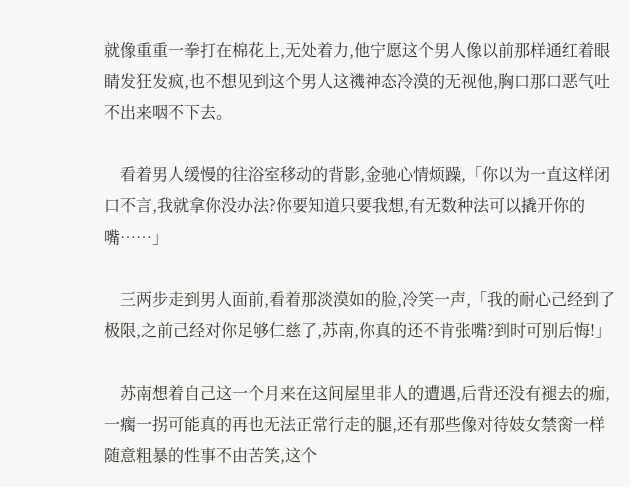就像重重一拳打在棉花上,无处着力,他宁愿这个男人像以前那样通红着眼睛发狂发疯,也不想见到这个男人这禨神态冷漠的无视他,胸口那口恶气吐不出来咽不下去。

    看着男人缓慢的往浴室移动的背影,金驰心情烦躁,「你以为一直这样闭口不言,我就拿你没办法?你要知道只要我想,有无数种法可以撬开你的嘴……」

    三两步走到男人面前,看着那淡漠如的脸,冷笑一声,「我的耐心己经到了极限,之前己经对你足够仁慈了,苏南,你真的还不肯张嘴?到时可别后悔!」

    苏南想着自己这一个月来在这间屋里非人的遭遇,后背还没有褪去的痂,一瘸一拐可能真的再也无法正常行走的腿,还有那些像对待妓女禁脔一样随意粗暴的性事不由苦笑,这个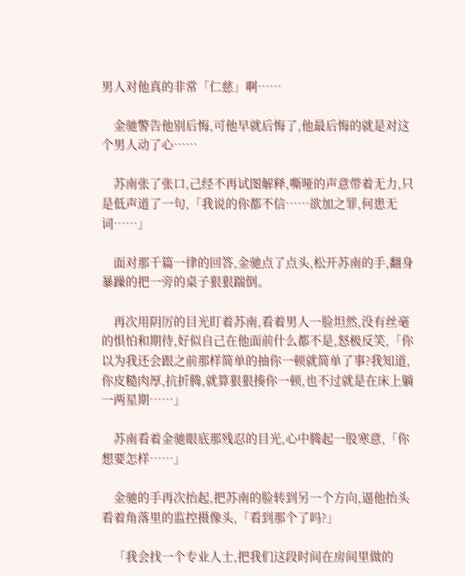男人对他真的非常「仁慈」啊……

    金驰警告他别后悔,可他早就后悔了,他最后悔的就是对这个男人动了心……

    苏南张了张口,己经不再试图解释,嘶哑的声意带着无力,只是低声道了一句,「我说的你都不信……欲加之罪,何患无词……」

    面对那千篇一律的回答,金驰点了点头,松开苏南的手,翻身暴躁的把一旁的桌子狠狠踹倒。

    再次用阴厉的目光盯着苏南,看着男人一脸坦然,没有丝毫的惧怕和期待,好似自己在他面前什么都不是,怒极反笑,「你以为我还会跟之前那样简单的抽你一顿就简单了事?我知道,你皮糙肉厚,抗折腾,就算狠狠揍你一顿,也不过就是在床上躺一两星期……」

    苏南看着金驰眼底那残忍的目光,心中腾起一股寒意,「你想要怎样……」

    金驰的手再次抬起,把苏南的脸转到另一个方向,逼他抬头看着角落里的监控摄像头,「看到那个了吗?」

    「我会找一个专业人士,把我们这段时间在房间里做的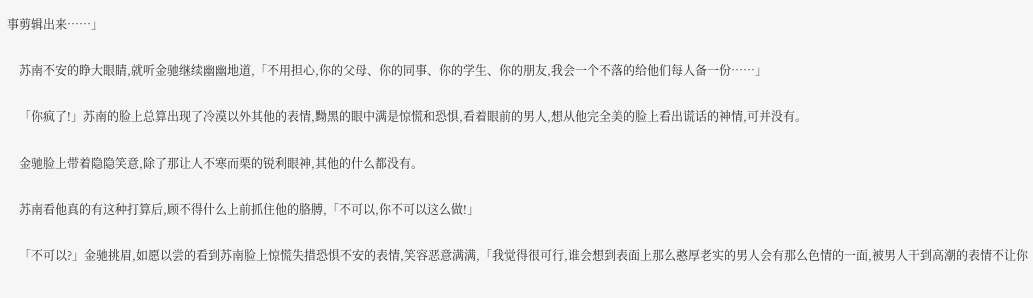事剪辑出来……」

    苏南不安的睁大眼睛,就听金驰继续幽幽地道,「不用担心,你的父母、你的同事、你的学生、你的朋友,我会一个不落的给他们每人备一份……」

    「你疯了!」苏南的脸上总算出现了冷漠以外其他的表情,黝黑的眼中满是惊慌和恐惧,看着眼前的男人,想从他完全美的脸上看出谎话的神情,可并没有。

    金驰脸上带着隐隐笑意,除了那让人不寒而栗的锐利眼神,其他的什么都没有。

    苏南看他真的有这种打算后,顾不得什么上前抓住他的胳膊,「不可以,你不可以这么做!」

    「不可以?」金驰挑眉,如愿以尝的看到苏南脸上惊慌失措恐惧不安的表情,笑容恶意满满,「我觉得很可行,谁会想到表面上那么憨厚老实的男人会有那么色情的一面,被男人干到高潮的表情不让你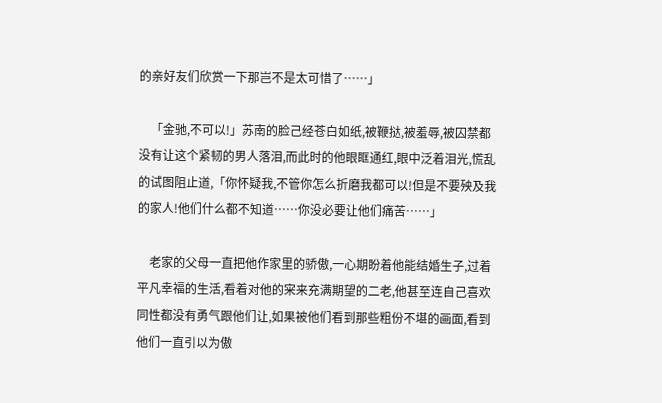的亲好友们欣赏一下那岂不是太可惜了……」

    「金驰,不可以!」苏南的脸己经苍白如纸,被鞭挞,被羞辱,被囚禁都没有让这个紧韧的男人落泪,而此时的他眼眶通红,眼中泛着泪光,慌乱的试图阻止道,「你怀疑我,不管你怎么折磨我都可以!但是不要殃及我的家人!他们什么都不知道……你没必要让他们痛苦……」

    老家的父母一直把他作家里的骄傲,一心期盼着他能结婚生子,过着平凡幸福的生活,看着对他的宩来充满期望的二老,他甚至连自己喜欢同性都没有勇气跟他们让,如果被他们看到那些粗份不堪的画面,看到他们一直引以为傲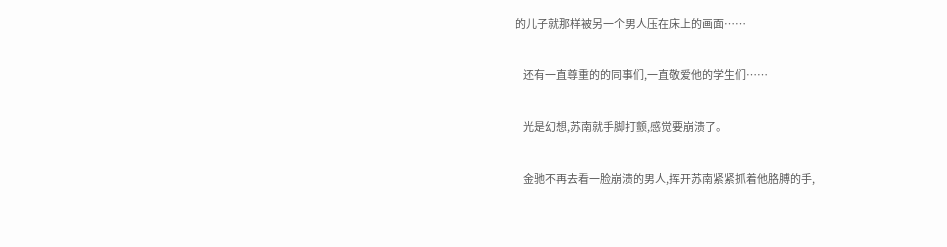的儿子就那样被另一个男人压在床上的画面……

    还有一直尊重的的同事们,一直敬爱他的学生们……

    光是幻想,苏南就手脚打颤,感觉要崩溃了。

    金驰不再去看一脸崩溃的男人,挥开苏南紧紧抓着他胳膊的手,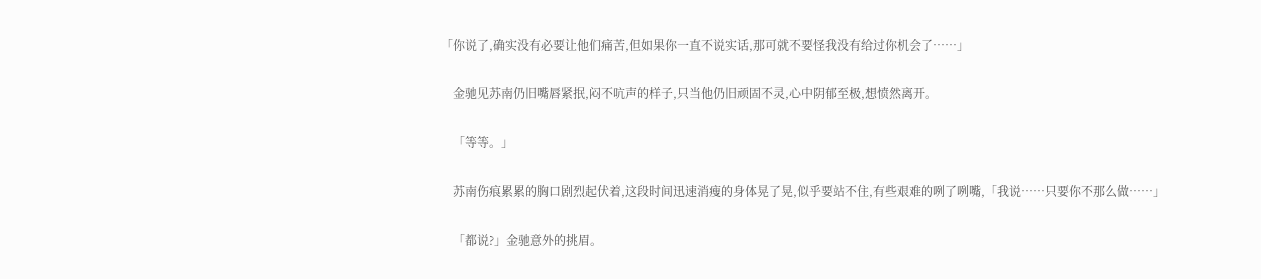「你说了,确实没有必要让他们痛苦,但如果你一直不说实话,那可就不要怪我没有给过你机会了……」

    金驰见苏南仍旧嘴唇紧抿,闷不吭声的样子,只当他仍旧顽固不灵,心中阴郁至极,想愤然离开。

    「等等。」

    苏南伤痕累累的胸口剧烈起伏着,这段时间迅速消瘦的身体晃了晃,似乎要站不住,有些艰难的咧了咧嘴,「我说……只要你不那么做……」

    「都说?」金驰意外的挑眉。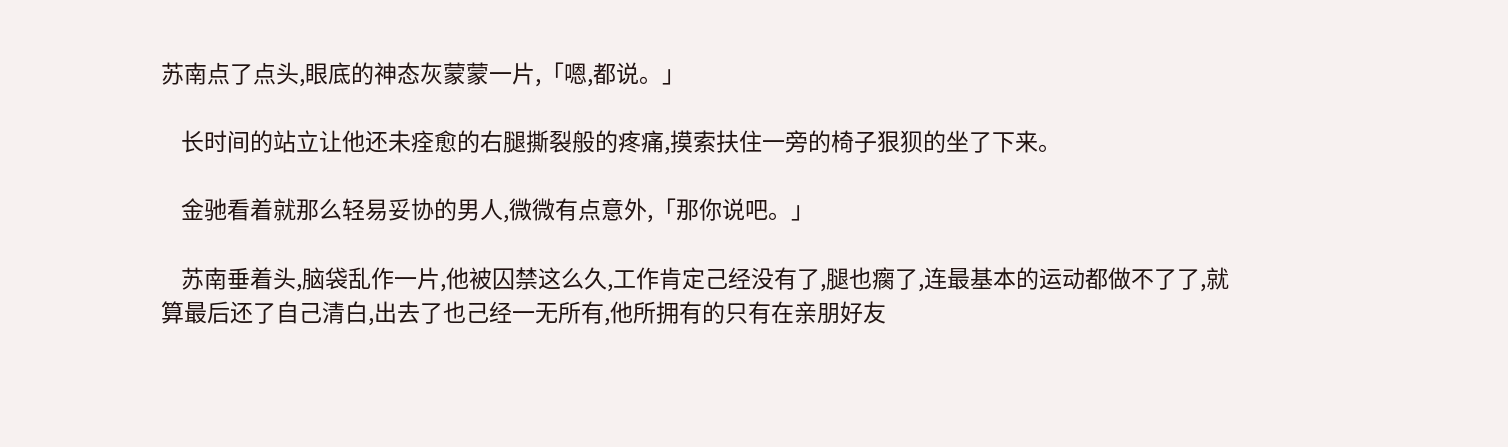苏南点了点头,眼底的神态灰蒙蒙一片,「嗯,都说。」

    长时间的站立让他还未痊愈的右腿撕裂般的疼痛,摸索扶住一旁的椅子狠狈的坐了下来。

    金驰看着就那么轻易妥协的男人,微微有点意外,「那你说吧。」

    苏南垂着头,脑袋乱作一片,他被囚禁这么久,工作肯定己经没有了,腿也瘸了,连最基本的运动都做不了了,就算最后还了自己清白,出去了也己经一无所有,他所拥有的只有在亲朋好友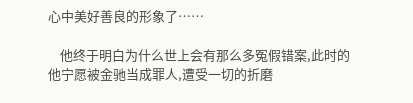心中美好善良的形象了……

    他终于明白为什么世上会有那么多冤假错案,此时的他宁愿被金驰当成罪人,遭受一切的折磨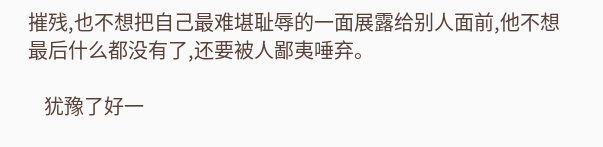摧残,也不想把自己最难堪耻辱的一面展露给别人面前,他不想最后什么都没有了,还要被人鄙夷唾弃。

    犹豫了好一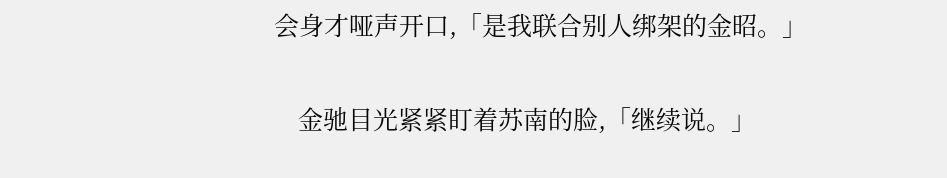会身才哑声开口,「是我联合别人绑架的金昭。」

    金驰目光紧紧盯着苏南的脸,「继续说。」